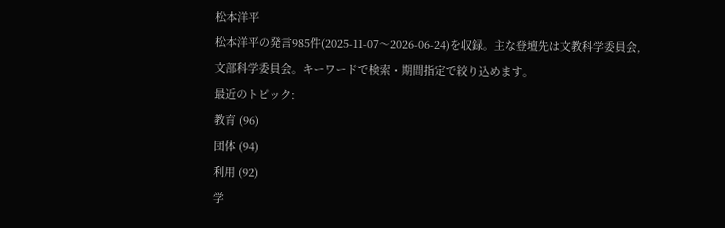松本洋平
松本洋平の発言985件(2025-11-07〜2026-06-24)を収録。主な登壇先は文教科学委員会, 文部科学委員会。キーワードで検索・期間指定で絞り込めます。
最近のトピック:
教育 (96)
団体 (94)
利用 (92)
学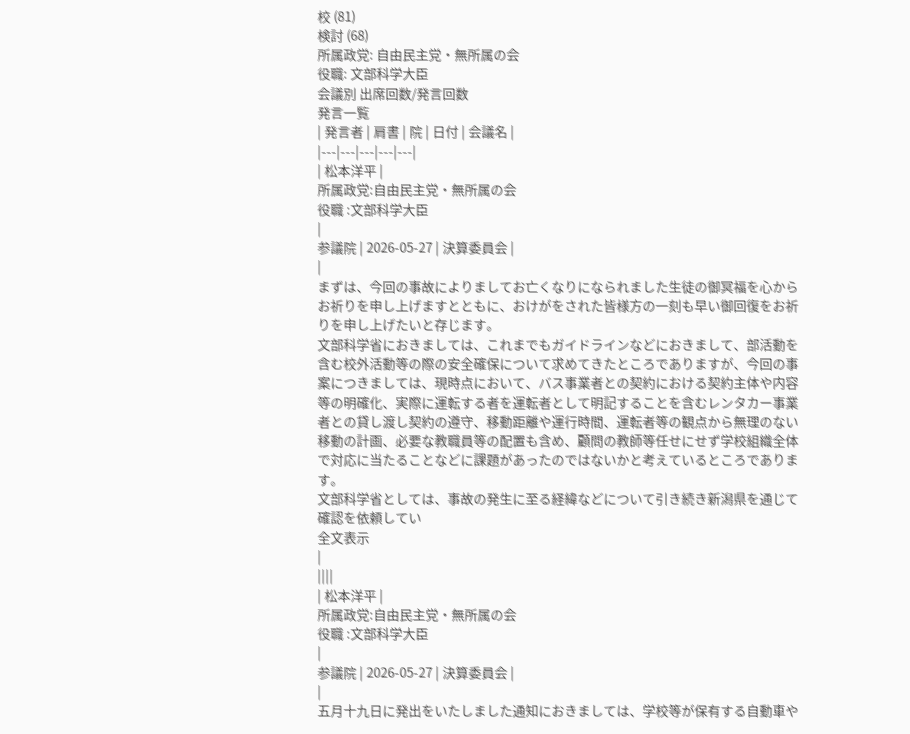校 (81)
検討 (68)
所属政党: 自由民主党・無所属の会
役職: 文部科学大臣
会議別 出席回数/発言回数
発言一覧
| 発言者 | 肩書 | 院 | 日付 | 会議名 |
|---|---|---|---|---|
| 松本洋平 |
所属政党:自由民主党・無所属の会
役職 :文部科学大臣
|
参議院 | 2026-05-27 | 決算委員会 |
|
まずは、今回の事故によりましてお亡くなりになられました生徒の御冥福を心からお祈りを申し上げますとともに、おけがをされた皆様方の一刻も早い御回復をお祈りを申し上げたいと存じます。
文部科学省におきましては、これまでもガイドラインなどにおきまして、部活動を含む校外活動等の際の安全確保について求めてきたところでありますが、今回の事案につきましては、現時点において、バス事業者との契約における契約主体や内容等の明確化、実際に運転する者を運転者として明記することを含むレンタカー事業者との貸し渡し契約の遵守、移動距離や運行時間、運転者等の観点から無理のない移動の計画、必要な教職員等の配置も含め、顧問の教師等任せにせず学校組織全体で対応に当たることなどに課題があったのではないかと考えているところであります。
文部科学省としては、事故の発生に至る経緯などについて引き続き新潟県を通じて確認を依頼してい
全文表示
|
||||
| 松本洋平 |
所属政党:自由民主党・無所属の会
役職 :文部科学大臣
|
参議院 | 2026-05-27 | 決算委員会 |
|
五月十九日に発出をいたしました通知におきましては、学校等が保有する自動車や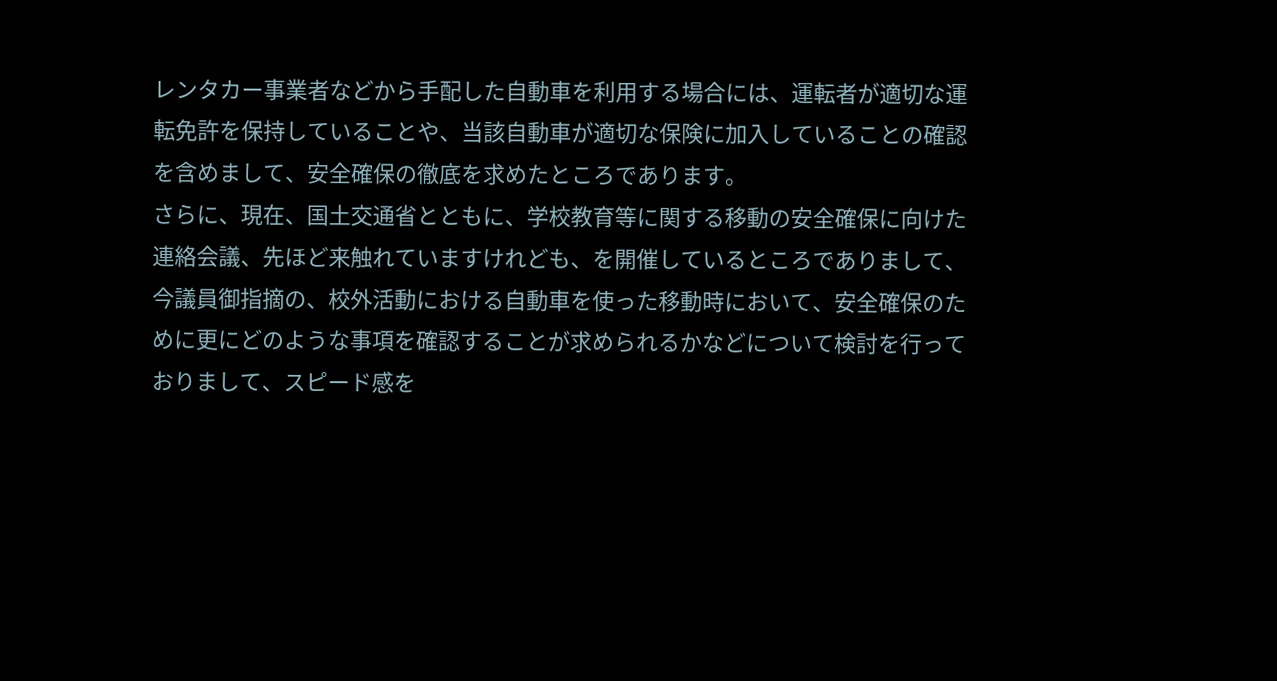レンタカー事業者などから手配した自動車を利用する場合には、運転者が適切な運転免許を保持していることや、当該自動車が適切な保険に加入していることの確認を含めまして、安全確保の徹底を求めたところであります。
さらに、現在、国土交通省とともに、学校教育等に関する移動の安全確保に向けた連絡会議、先ほど来触れていますけれども、を開催しているところでありまして、今議員御指摘の、校外活動における自動車を使った移動時において、安全確保のために更にどのような事項を確認することが求められるかなどについて検討を行っておりまして、スピード感を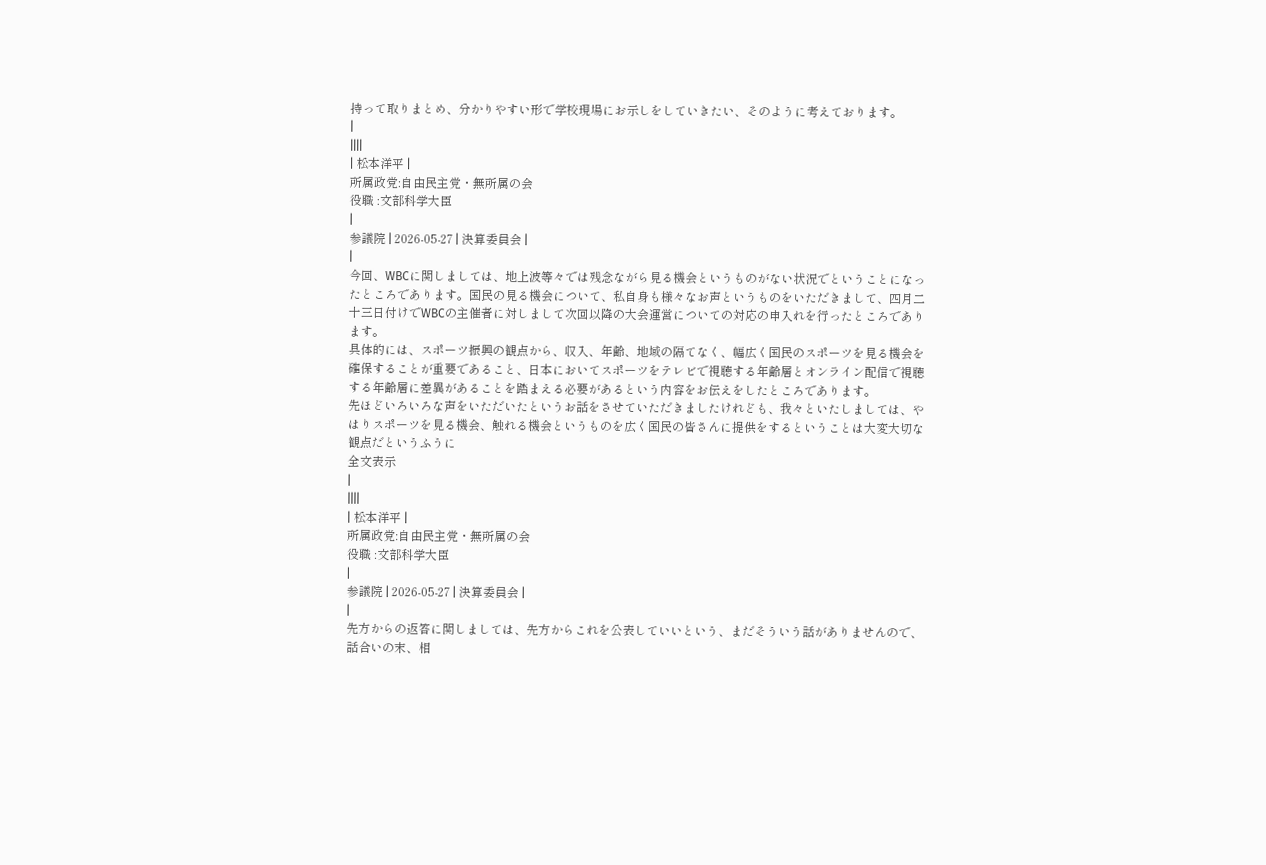持って取りまとめ、分かりやすい形で学校現場にお示しをしていきたい、そのように考えております。
|
||||
| 松本洋平 |
所属政党:自由民主党・無所属の会
役職 :文部科学大臣
|
参議院 | 2026-05-27 | 決算委員会 |
|
今回、WBCに関しましては、地上波等々では残念ながら見る機会というものがない状況でということになったところであります。国民の見る機会について、私自身も様々なお声というものをいただきまして、四月二十三日付けでWBCの主催者に対しまして次回以降の大会運営についての対応の申入れを行ったところであります。
具体的には、スポーツ振興の観点から、収入、年齢、地域の隔てなく、幅広く国民のスポーツを見る機会を確保することが重要であること、日本においてスポーツをテレビで視聴する年齢層とオンライン配信で視聴する年齢層に差異があることを踏まえる必要があるという内容をお伝えをしたところであります。
先ほどいろいろな声をいただいたというお話をさせていただきましたけれども、我々といたしましては、やはりスポーツを見る機会、触れる機会というものを広く国民の皆さんに提供をするということは大変大切な観点だというふうに
全文表示
|
||||
| 松本洋平 |
所属政党:自由民主党・無所属の会
役職 :文部科学大臣
|
参議院 | 2026-05-27 | 決算委員会 |
|
先方からの返答に関しましては、先方からこれを公表していいという、まだそういう話がありませんので、話合いの末、相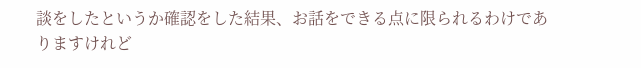談をしたというか確認をした結果、お話をできる点に限られるわけでありますけれど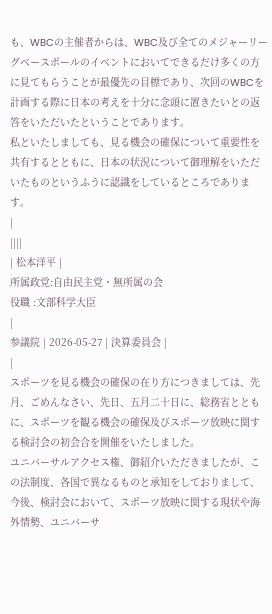も、WBCの主催者からは、WBC及び全てのメジャーリーグベースボールのイベントにおいてできるだけ多くの方に見てもらうことが最優先の目標であり、次回のWBCを計画する際に日本の考えを十分に念頭に置きたいとの返答をいただいたということであります。
私といたしましても、見る機会の確保について重要性を共有するとともに、日本の状況について御理解をいただいたものというふうに認識をしているところであります。
|
||||
| 松本洋平 |
所属政党:自由民主党・無所属の会
役職 :文部科学大臣
|
参議院 | 2026-05-27 | 決算委員会 |
|
スポーツを見る機会の確保の在り方につきましては、先月、ごめんなさい、先日、五月二十日に、総務省とともに、スポーツを観る機会の確保及びスポーツ放映に関する検討会の初会合を開催をいたしました。
ユニバーサルアクセス権、御紹介いただきましたが、この法制度、各国で異なるものと承知をしておりまして、今後、検討会において、スポーツ放映に関する現状や海外情勢、ユニバーサ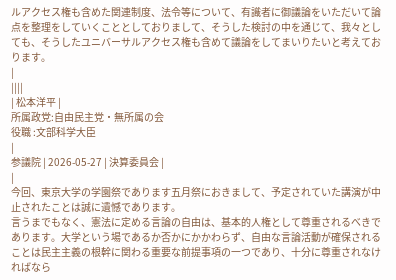ルアクセス権も含めた関連制度、法令等について、有識者に御議論をいただいて論点を整理をしていくこととしておりまして、そうした検討の中を通じて、我々としても、そうしたユニバーサルアクセス権も含めて議論をしてまいりたいと考えております。
|
||||
| 松本洋平 |
所属政党:自由民主党・無所属の会
役職 :文部科学大臣
|
参議院 | 2026-05-27 | 決算委員会 |
|
今回、東京大学の学園祭であります五月祭におきまして、予定されていた講演が中止されたことは誠に遺憾であります。
言うまでもなく、憲法に定める言論の自由は、基本的人権として尊重されるべきであります。大学という場であるか否かにかかわらず、自由な言論活動が確保されることは民主主義の根幹に関わる重要な前提事項の一つであり、十分に尊重されなければなら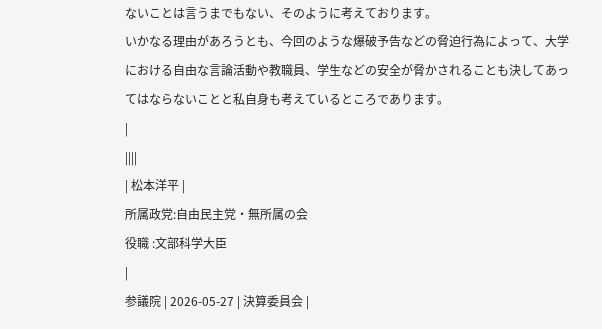ないことは言うまでもない、そのように考えております。
いかなる理由があろうとも、今回のような爆破予告などの脅迫行為によって、大学における自由な言論活動や教職員、学生などの安全が脅かされることも決してあってはならないことと私自身も考えているところであります。
|
||||
| 松本洋平 |
所属政党:自由民主党・無所属の会
役職 :文部科学大臣
|
参議院 | 2026-05-27 | 決算委員会 |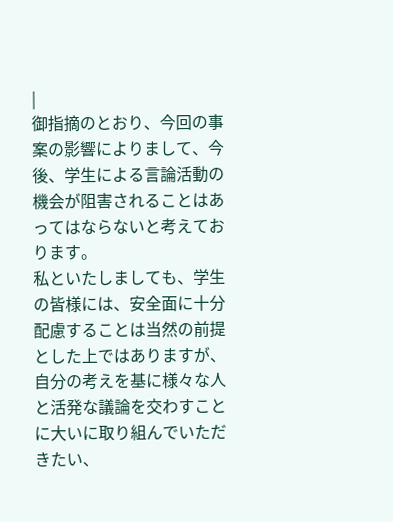|
御指摘のとおり、今回の事案の影響によりまして、今後、学生による言論活動の機会が阻害されることはあってはならないと考えております。
私といたしましても、学生の皆様には、安全面に十分配慮することは当然の前提とした上ではありますが、自分の考えを基に様々な人と活発な議論を交わすことに大いに取り組んでいただきたい、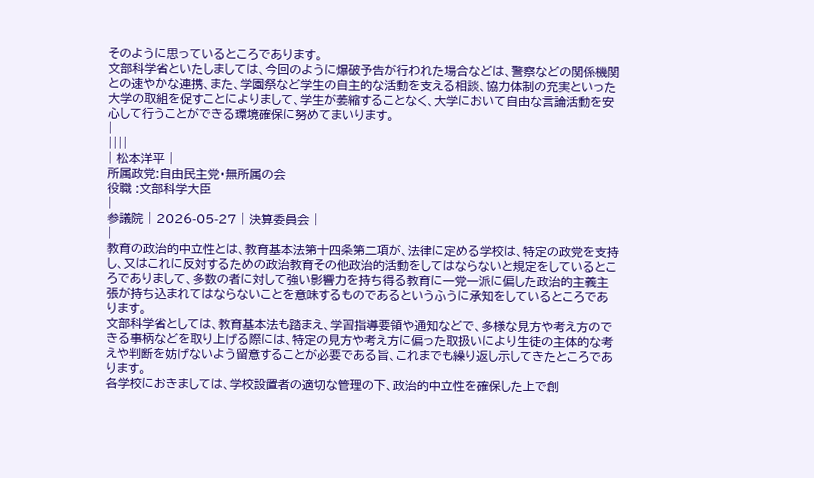そのように思っているところであります。
文部科学省といたしましては、今回のように爆破予告が行われた場合などは、警察などの関係機関との速やかな連携、また、学園祭など学生の自主的な活動を支える相談、協力体制の充実といった大学の取組を促すことによりまして、学生が萎縮することなく、大学において自由な言論活動を安心して行うことができる環境確保に努めてまいります。
|
||||
| 松本洋平 |
所属政党:自由民主党・無所属の会
役職 :文部科学大臣
|
参議院 | 2026-05-27 | 決算委員会 |
|
教育の政治的中立性とは、教育基本法第十四条第二項が、法律に定める学校は、特定の政党を支持し、又はこれに反対するための政治教育その他政治的活動をしてはならないと規定をしているところでありまして、多数の者に対して強い影響力を持ち得る教育に一党一派に偏した政治的主義主張が持ち込まれてはならないことを意味するものであるというふうに承知をしているところであります。
文部科学省としては、教育基本法も踏まえ、学習指導要領や通知などで、多様な見方や考え方のできる事柄などを取り上げる際には、特定の見方や考え方に偏った取扱いにより生徒の主体的な考えや判断を妨げないよう留意することが必要である旨、これまでも繰り返し示してきたところであります。
各学校におきましては、学校設置者の適切な管理の下、政治的中立性を確保した上で創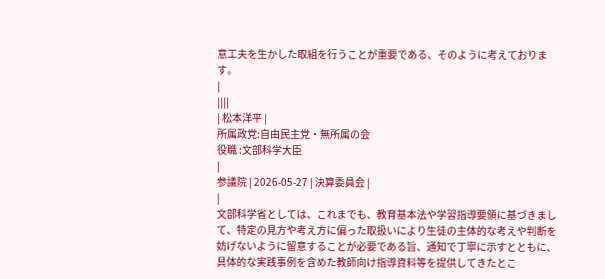意工夫を生かした取組を行うことが重要である、そのように考えております。
|
||||
| 松本洋平 |
所属政党:自由民主党・無所属の会
役職 :文部科学大臣
|
参議院 | 2026-05-27 | 決算委員会 |
|
文部科学省としては、これまでも、教育基本法や学習指導要領に基づきまして、特定の見方や考え方に偏った取扱いにより生徒の主体的な考えや判断を妨げないように留意することが必要である旨、通知で丁寧に示すとともに、具体的な実践事例を含めた教師向け指導資料等を提供してきたとこ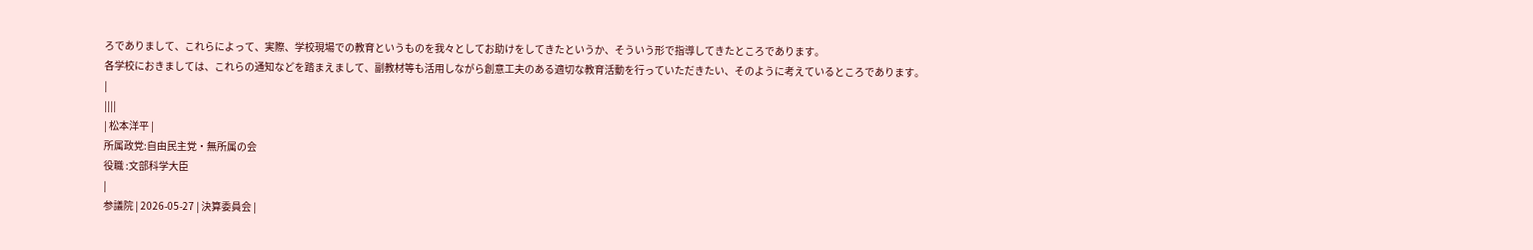ろでありまして、これらによって、実際、学校現場での教育というものを我々としてお助けをしてきたというか、そういう形で指導してきたところであります。
各学校におきましては、これらの通知などを踏まえまして、副教材等も活用しながら創意工夫のある適切な教育活動を行っていただきたい、そのように考えているところであります。
|
||||
| 松本洋平 |
所属政党:自由民主党・無所属の会
役職 :文部科学大臣
|
参議院 | 2026-05-27 | 決算委員会 |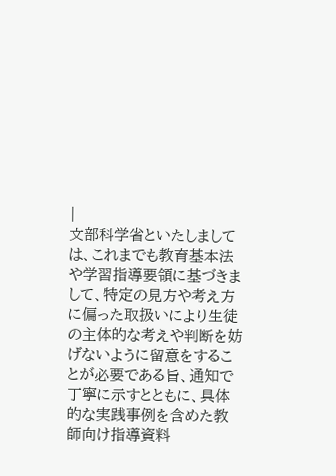|
文部科学省といたしましては、これまでも教育基本法や学習指導要領に基づきまして、特定の見方や考え方に偏った取扱いにより生徒の主体的な考えや判断を妨げないように留意をすることが必要である旨、通知で丁寧に示すとともに、具体的な実践事例を含めた教師向け指導資料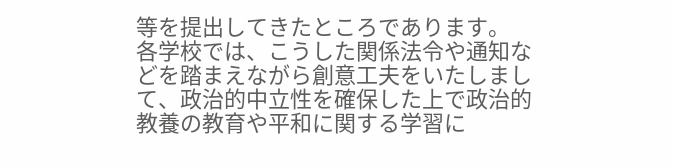等を提出してきたところであります。
各学校では、こうした関係法令や通知などを踏まえながら創意工夫をいたしまして、政治的中立性を確保した上で政治的教養の教育や平和に関する学習に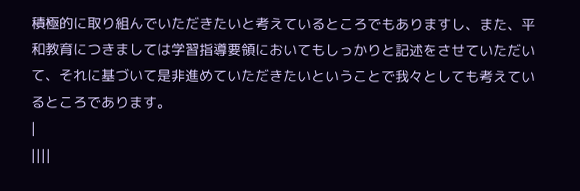積極的に取り組んでいただきたいと考えているところでもありますし、また、平和教育につきましては学習指導要領においてもしっかりと記述をさせていただいて、それに基づいて是非進めていただきたいということで我々としても考えているところであります。
|
||||